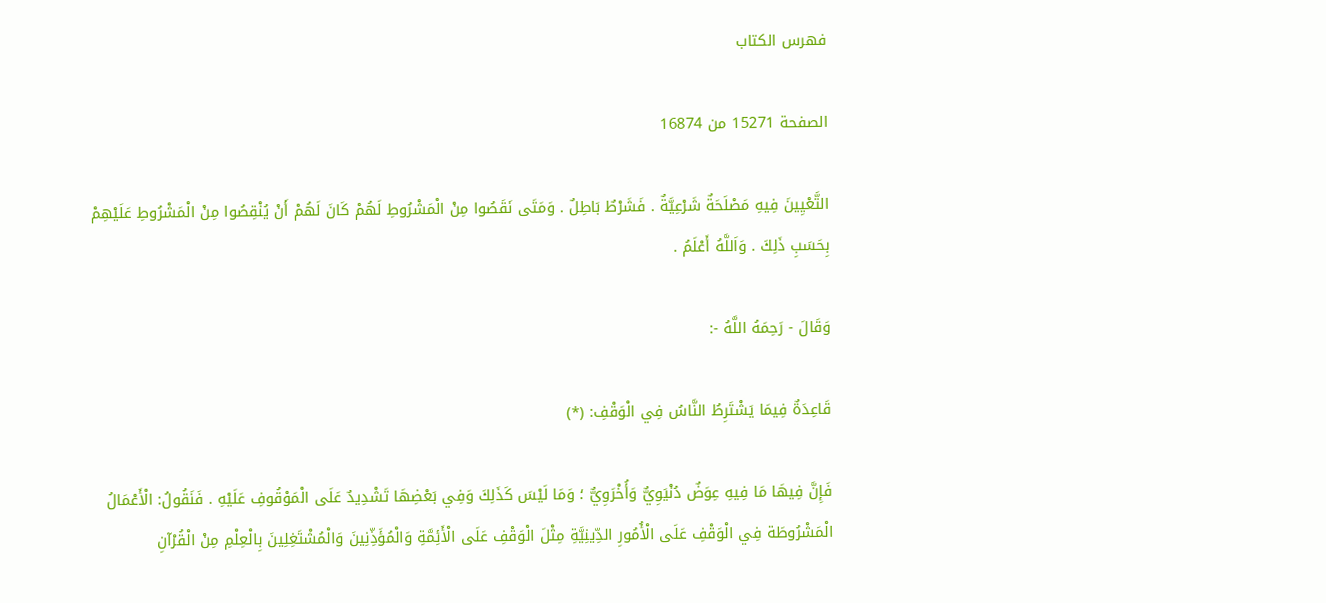فهرس الكتاب

الصفحة 15271 من 16874

التَّعْيِينَ فِيهِ مَصْلَحَةٌ شَرْعِيَّةٌ . فَشَرْطٌ بَاطِلٌ . وَمَتَى نَقَصُوا مِنْ الْمَشْرُوطِ لَهُمْ كَانَ لَهُمْ أَنْ يُنْقِصُوا مِنْ الْمَشْرُوطِ عَلَيْهِمْ بِحَسَبِ ذَلِكَ . وَاَللَّهُ أَعْلَمُ .

وَقَالَ - رَحِمَهُ اللَّهُ -:

قَاعِدَةٌ فِيمَا يَشْتَرِطُ النَّاسُ فِي الْوَقْفِ: (*)

فَإِنَّ فِيهَا مَا فِيهِ عِوَضٌ دُنْيَوِيٌّ وَأُخْرَوِيٌّ ؛ وَمَا لَيْسَ كَذَلِكَ وَفِي بَعْضِهَا تَشْدِيدٌ عَلَى الْمَوْقُوفِ عَلَيْهِ . فَنَقُولُ: الْأَعْمَالُ الْمَشْرُوطَة فِي الْوَقْفِ عَلَى الْأُمُورِ الدِّينِيَّةِ مِثْلَ الْوَقْفِ عَلَى الْأَئِمَّةِ وَالْمُؤَذِّنِينَ وَالْمُشْتَغِلِينَ بِالْعِلْمِ مِنْ الْقُرْآنِ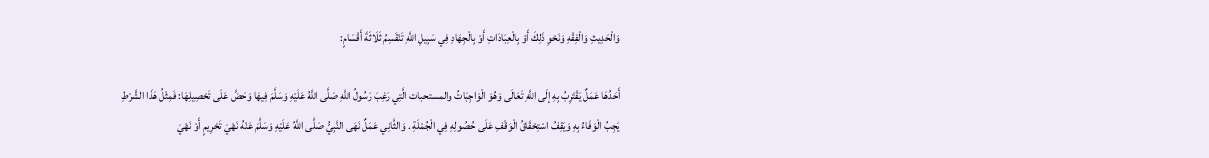وَالْحَدِيثِ وَالْفِقْهِ وَنَحْوِ ذَلِكَ أَوْ بِالْعِبَادَاتِ أَوْ بِالْجِهَادِ فِي سَبِيلِ اللَّهِ تَنْقَسِمُ ثَلَاثَةَ أَقْسَامٍ:

أَحَدُهَا عَمَلٌ يَقْتَرِبُ بِهِ إلَى اللَّهِ تَعَالَى وَهُوَ الْوَاجِبَاتُ والمستحبات الَّتِي رَغِبَ رَسُولُ اللَّهِ صَلَّى اللَّهُ عَلَيْهِ وَسَلَّمَ فِيهَا وَحَضَّ عَلَى تَحْصِيلِهَا: فَمِثْلُ هَذَا الشَّرْطِ يَجِبُ الْوَفَاءُ بِهِ وَيَقِفُ اسْتِحْقَاقُ الْوَقْفِ عَلَى حُصُولِهِ فِي الْجُمْلَةِ . وَالثَّانِي عَمَلٌ نَهَى النَّبِيُّ صَلَّى اللَّهُ عَلَيْهِ وَسَلَّمَ عَنْهُ نَهْيَ تَحْرِيمٍ أَوْ نَهْيَ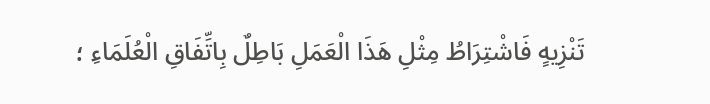تَنْزِيهٍ فَاشْتِرَاطُ مِثْلِ هَذَا الْعَمَلِ بَاطِلٌ بِاتِّفَاقِ الْعُلَمَاءِ ؛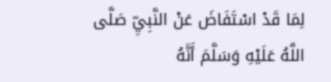لِمَا قَدْ اسْتَفَاضَ عَنْ النَّبِيِّ صَلَّى اللَّهُ عَلَيْهِ وَسَلَّمَ أَنَّهُ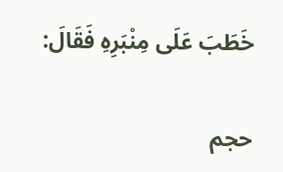خَطَبَ عَلَى مِنْبَرِهِ فَقَالَ:

حجم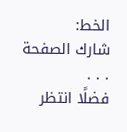الخط:
شارك الصفحة
. . .
فضلًا انتظر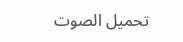تحميل الصوت